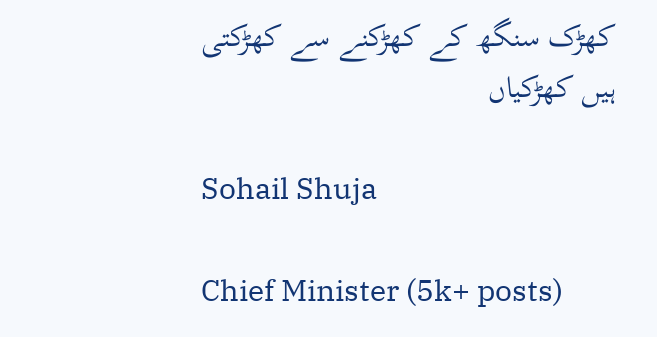کھڑک سنگھ کے کھڑکنے سے کھڑکتی ہیں کھڑکیاں

Sohail Shuja

Chief Minister (5k+ posts)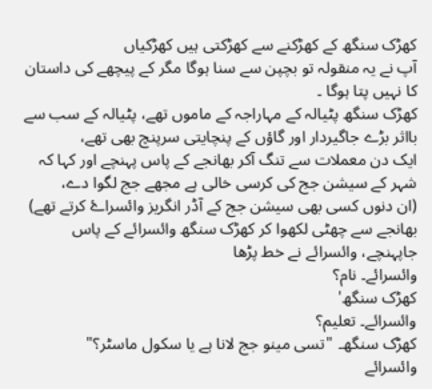کھڑک سنگھ کے کھڑکنے سے کھڑکتی ہیں کھڑکیاں
آپ نے یہ منقولہ تو بچپن سے سنا ہوگا مگر کے پیچھے کی داستان کا نہیں پتا ہوگا ۔
کھڑک سنگھ پٹیالہ کے مہاراجہ کے ماموں تھے، پٹیالہ کے سب سے بااثر بڑے جاگیردار اور گاؤں کے پنچایتی سرپنچ بھی تھے،
ایک دن معملات سے تنگ آکر بھانجے کے پاس پہنچے اور کہا کہ شہر کے سیشن جج کی کرسی خالی ہے مجھے جج لگوا دے،
(ان دنوں کسی بھی سیشن جج کے آڈر انگریز وائسراۓ کرتے تھے)
بھانجے سے چھٹی لکھوا کر کھڑک سنگھ وائسرائے کے پاس جاپہنچے، وائسرائے نے خط پڑھا
وائسرائے۔ نام؟
کھڑک سنگھ'
وائسرائے۔ تعلیم؟
کھڑک سنگھ۔ "تسی مینو جج لانا ہے یا سکول ماسٹر؟"
وائسرائے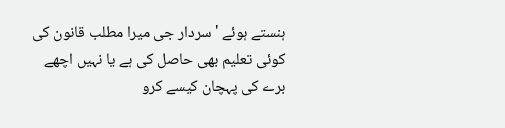ہنستے ہوئے 'سردار جی میرا مطلب قانون کی کوئی تعلیم بھی حاصل کی ہے یا نہیں اچھے برے کی پہچان کیسے کرو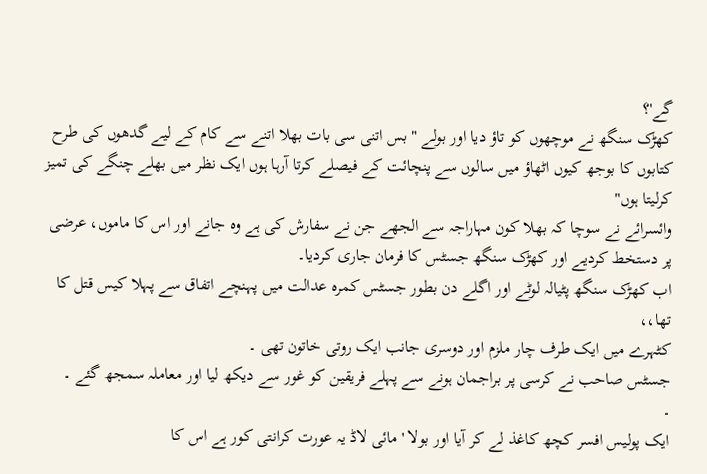گے'؟
کھڑک سنگھ نے موچھوں کو تاؤ دیا اور بولے " بس اتنی سی بات بھلا اتنے سے کام کے لیے گدھوں کی طرح کتابوں کا بوجھ کیوں اٹھاؤ میں سالوں سے پنچائت کے فیصلے کرتا آرہا ہوں ایک نظر میں بھلے چنگے کی تمیز کرلیتا ہوں"
وائسرائے نے سوچا کہ بھلا کون مہاراجہ سے الجھے جن نے سفارش کی ہے وہ جانے اور اس کا ماموں، عرضی پر دستخط کردیے اور کھڑک سنگھ جسٹس کا فرمان جاری کردیا۔
اب کھڑک سنگھ پٹیالہ لوٹے اور اگلے دن بطور جسٹس کمرہ عدالت میں پہنچے اتفاق سے پہلا کیس قتل کا تھا،،
کٹہرے میں ایک طرف چار ملزم اور دوسری جانب ایک روتی خاتون تھی ۔
جسٹس صاحب نے کرسی پر براجمان ہونے سے پہلے فریقین کو غور سے دیکھ لیا اور معاملہ سمجھ گئے ۔
۔
ایک پولیس افسر کچھ کاغذ لے کر آیا اور بولا 'مائی لاڈ یہ عورت کرانتی کور ہے اس کا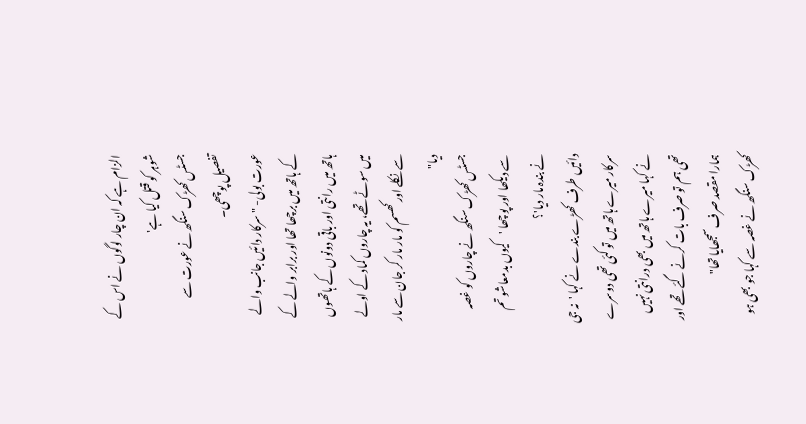الزام ہے کہ ان چار لوگوں نے اس کے شوہر کو قتل کیا ہے'
جسٹس کھڑک سنگھ نے عورت سے تفصیل پوچھی۔
عورت بولی- "سرکار دائیں جانب والے کے ہاتھ میں برچھا تھا اور برابر والے کے ہاتھ میں رانتی اور باقی دونوں کے ہاتھوں میں سوٹے تھے، یہ چاروں کماد کے اولے سے نکلے اور کھسم کو مار مار کر جان سے مار دیا"
جسٹس کھڑک سنگھ نے چاروں کو غصہ سے دیکھا اور پوچھا 'کیوں بدمعاشو تم نے بندہ مار دیا'؟
دائیں طرف کھڑے بندے نے کہا 'نہ جی سرکار میرے ہاتھ میں تو کئی تھی دوسرے نے کہا میرے ہاتھ میں بھی درانتی نہیں تھی ہم تو صرف بات کرنے گئے تھے اور ہمارا مقصد صرف سمجھایا تھا"
کھڑک سنگھ نے غصہ سے کہا جو بھی ہو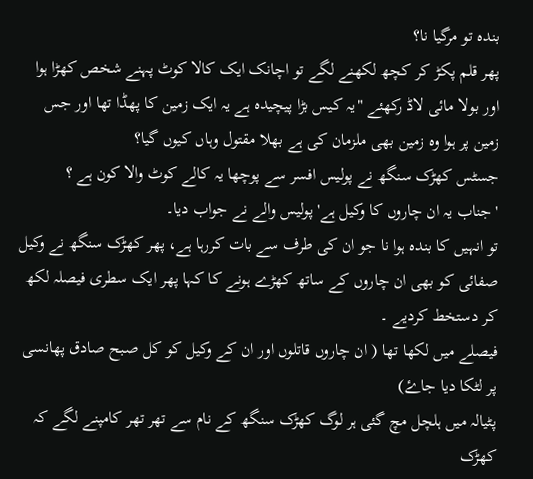بندہ تو مرگیا نا؟
پھر قلم پکڑ کر کچھ لکھنے لگے تو اچانک ایک کالا کوٹ پہنے شخص کھڑا ہوا اور بولا مائی لاڈ رکھئے "یہ کیس بڑا پیچیدہ ہے یہ ایک زمین کا پھڈا تھا اور جس زمین پر ہوا وہ زمین بھی ملزمان کی ہے بھلا مقتول وہاں کیوں گیا؟
جسٹس کھڑک سنگھ نے پولیس افسر سے پوچھا یہ کالے کوٹ والا کون ہے ؟
'جناب یہ ان چاروں کا وکیل ہے' پولیس والے نے جواب دیا۔
تو انہیں کا بندہ ہوا نا جو ان کی طرف سے بات کررہا ہے، پھر کھڑک سنگھ نے وکیل صفائی کو بھی ان چاروں کے ساتھ کھڑے ہونے کا کہا پھر ایک سطری فیصلہ لکھ کر دستخط کردیے ۔
فیصلے میں لکھا تھا ( ان چاروں قاتلوں اور ان کے وکیل کو کل صبح صادق پھانسی پر لٹکا دیا جاۓ)
پٹیالہ میں ہلچل مچ گئی ہر لوگ کھڑک سنگھ کے نام سے تھر تھر کامپنے لگے کہ کھڑک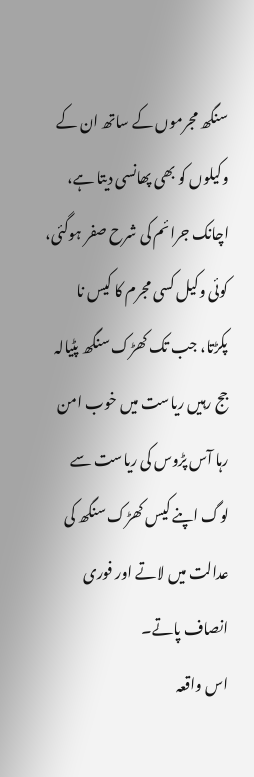سنگھ مجرموں کے ساتھ ان کے وکیلوں کو بھی پھانسی دیتا ہے، اچانک جرائم کی شرح صفر ہوگئی، کوئی وکیل کسی مجرم کا کیس نا پکڑتا، جب تک کھڑک سنگھ پٹیالہ جج رہیں ریاست میں خوب امن رہا آس پڑوس کی ریاست سے لوگ اپنے کیس کھڑک سنگھ کی عدالت میں لاتے اور فوری انصاف پاتے۔
اس واقعہ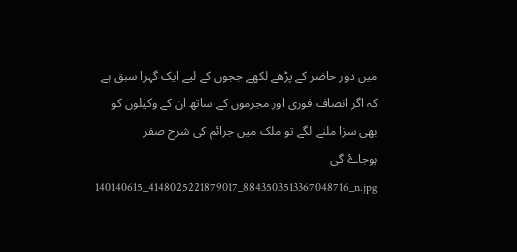میں دور حاضر کے پڑھے لکھے ججوں کے لیے ایک گہرا سبق ہے کہ اگر انصاف فوری اور مجرموں کے ساتھ ان کے وکیلوں کو بھی سزا ملنے لگے تو ملک میں جرائم کی شرح صفر
ہوجاۓ گی
140140615_4148025221879017_8843503513367048716_n.jpg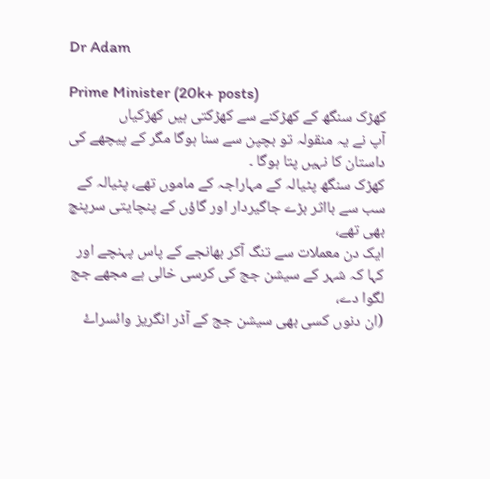Dr Adam

Prime Minister (20k+ posts)
کھڑک سنگھ کے کھڑکنے سے کھڑکتی ہیں کھڑکیاں
آپ نے یہ منقولہ تو بچپن سے سنا ہوگا مگر کے پیچھے کی داستان کا نہیں پتا ہوگا ۔
کھڑک سنگھ پٹیالہ کے مہاراجہ کے ماموں تھے، پٹیالہ کے سب سے بااثر بڑے جاگیردار اور گاؤں کے پنچایتی سرپنچ بھی تھے،
ایک دن معملات سے تنگ آکر بھانجے کے پاس پہنچے اور کہا کہ شہر کے سیشن جج کی کرسی خالی ہے مجھے جج لگوا دے،
(ان دنوں کسی بھی سیشن جج کے آڈر انگریز وائسراۓ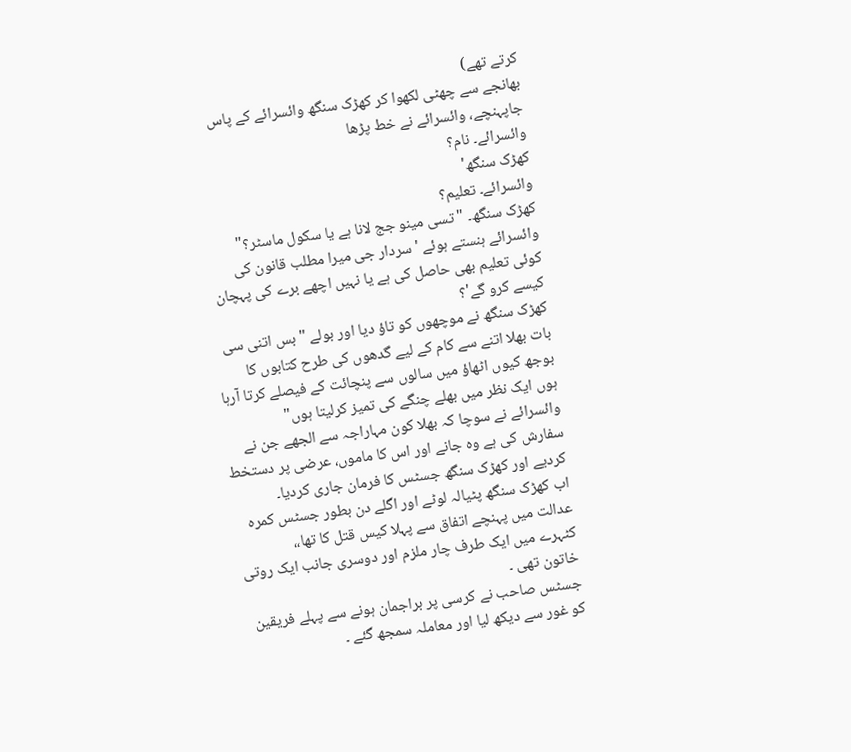کرتے تھے)
بھانجے سے چھٹی لکھوا کر کھڑک سنگھ وائسرائے کے پاس جاپہنچے، وائسرائے نے خط پڑھا
وائسرائے۔ نام؟
کھڑک سنگھ'
وائسرائے۔ تعلیم؟
کھڑک سنگھ۔ "تسی مینو جج لانا ہے یا سکول ماسٹر؟"
وائسرائے ہنستے ہوئے 'سردار جی میرا مطلب قانون کی کوئی تعلیم بھی حاصل کی ہے یا نہیں اچھے برے کی پہچان کیسے کرو گے'؟
کھڑک سنگھ نے موچھوں کو تاؤ دیا اور بولے " بس اتنی سی بات بھلا اتنے سے کام کے لیے گدھوں کی طرح کتابوں کا بوجھ کیوں اٹھاؤ میں سالوں سے پنچائت کے فیصلے کرتا آرہا ہوں ایک نظر میں بھلے چنگے کی تمیز کرلیتا ہوں"
وائسرائے نے سوچا کہ بھلا کون مہاراجہ سے الجھے جن نے سفارش کی ہے وہ جانے اور اس کا ماموں، عرضی پر دستخط کردیے اور کھڑک سنگھ جسٹس کا فرمان جاری کردیا۔
اب کھڑک سنگھ پٹیالہ لوٹے اور اگلے دن بطور جسٹس کمرہ عدالت میں پہنچے اتفاق سے پہلا کیس قتل کا تھا،،
کٹہرے میں ایک طرف چار ملزم اور دوسری جانب ایک روتی خاتون تھی ۔
جسٹس صاحب نے کرسی پر براجمان ہونے سے پہلے فریقین کو غور سے دیکھ لیا اور معاملہ سمجھ گئے ۔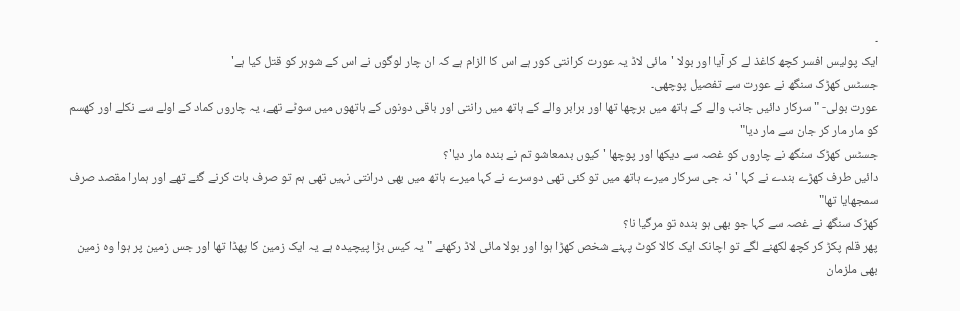۔
ایک پولیس افسر کچھ کاغذ لے کر آیا اور بولا 'مائی لاڈ یہ عورت کرانتی کور ہے اس کا الزام ہے کہ ان چار لوگوں نے اس کے شوہر کو قتل کیا ہے'
جسٹس کھڑک سنگھ نے عورت سے تفصیل پوچھی۔
عورت بولی- "سرکار دائیں جانب والے کے ہاتھ میں برچھا تھا اور برابر والے کے ہاتھ میں رانتی اور باقی دونوں کے ہاتھوں میں سوٹے تھے، یہ چاروں کماد کے اولے سے نکلے اور کھسم کو مار مار کر جان سے مار دیا"
جسٹس کھڑک سنگھ نے چاروں کو غصہ سے دیکھا اور پوچھا 'کیوں بدمعاشو تم نے بندہ مار دیا'؟
دائیں طرف کھڑے بندے نے کہا 'نہ جی سرکار میرے ہاتھ میں تو کئی تھی دوسرے نے کہا میرے ہاتھ میں بھی درانتی نہیں تھی ہم تو صرف بات کرنے گئے تھے اور ہمارا مقصد صرف سمجھایا تھا"
کھڑک سنگھ نے غصہ سے کہا جو بھی ہو بندہ تو مرگیا نا؟
پھر قلم پکڑ کر کچھ لکھنے لگے تو اچانک ایک کالا کوٹ پہنے شخص کھڑا ہوا اور بولا مائی لاڈ رکھئے "یہ کیس بڑا پیچیدہ ہے یہ ایک زمین کا پھڈا تھا اور جس زمین پر ہوا وہ زمین بھی ملزمان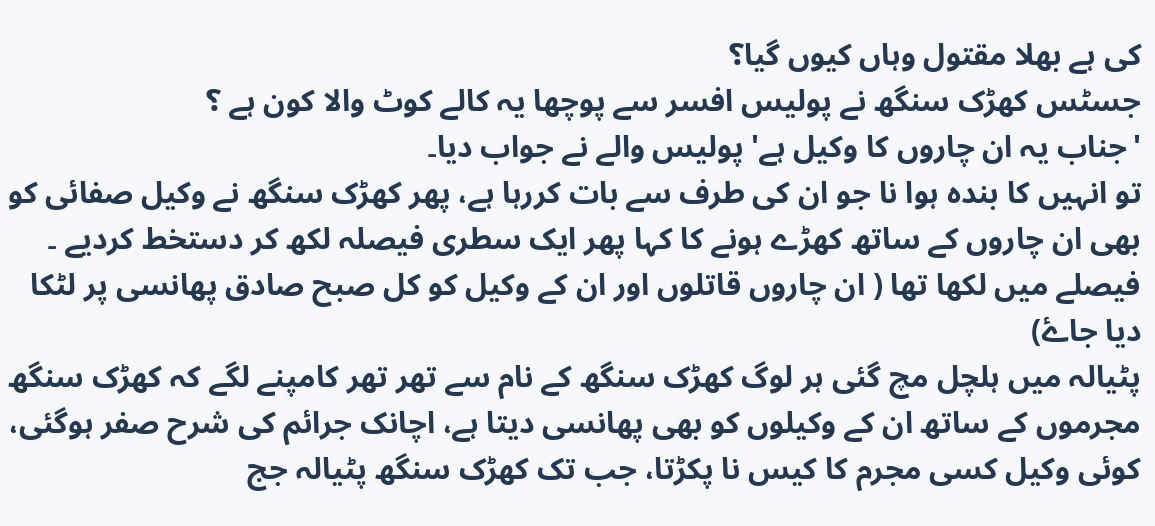کی ہے بھلا مقتول وہاں کیوں گیا؟
جسٹس کھڑک سنگھ نے پولیس افسر سے پوچھا یہ کالے کوٹ والا کون ہے ؟
'جناب یہ ان چاروں کا وکیل ہے' پولیس والے نے جواب دیا۔
تو انہیں کا بندہ ہوا نا جو ان کی طرف سے بات کررہا ہے، پھر کھڑک سنگھ نے وکیل صفائی کو بھی ان چاروں کے ساتھ کھڑے ہونے کا کہا پھر ایک سطری فیصلہ لکھ کر دستخط کردیے ۔
فیصلے میں لکھا تھا ( ان چاروں قاتلوں اور ان کے وکیل کو کل صبح صادق پھانسی پر لٹکا دیا جاۓ)
پٹیالہ میں ہلچل مچ گئی ہر لوگ کھڑک سنگھ کے نام سے تھر تھر کامپنے لگے کہ کھڑک سنگھ مجرموں کے ساتھ ان کے وکیلوں کو بھی پھانسی دیتا ہے، اچانک جرائم کی شرح صفر ہوگئی، کوئی وکیل کسی مجرم کا کیس نا پکڑتا، جب تک کھڑک سنگھ پٹیالہ جج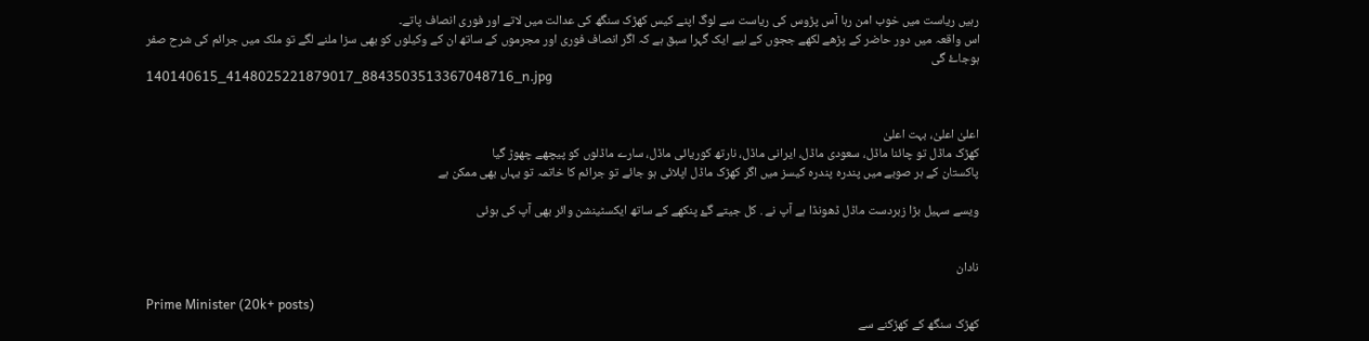رہیں ریاست میں خوب امن رہا آس پڑوس کی ریاست سے لوگ اپنے کیس کھڑک سنگھ کی عدالت میں لاتے اور فوری انصاف پاتے۔
اس واقعہ میں دور حاضر کے پڑھے لکھے ججوں کے لیے ایک گہرا سبق ہے کہ اگر انصاف فوری اور مجرموں کے ساتھ ان کے وکیلوں کو بھی سزا ملنے لگے تو ملک میں جرائم کی شرح صفر
ہوجاۓ گی
140140615_4148025221879017_8843503513367048716_n.jpg


اعلیٰ اعلیٰ، بہت اعلیٰ
کھڑک ماڈل تو چائنا ماڈل، سعودی ماڈل، ایرانی ماڈل، نارتھ کوریائی ماڈل، سارے ماڈلوں کو پیچھے چھوڑ گیا
پاکستان کے ہر صوبے میں پندرہ پندرہ کیسز میں اگر کھڑک ماڈل اپلائی ہو جائے تو جرائم کا خاتمہ تو یہاں بھی ممکن ہے

ویسے سہیل بڑا زبردست ماڈل ڈھونڈا ہے آپ نے . کل جیتے گۓ پنکھے کے ساتھ ایکسٹینشن وائر بھی آپ کی ہوئی


نادان

Prime Minister (20k+ posts)
کھڑک سنگھ کے کھڑکنے سے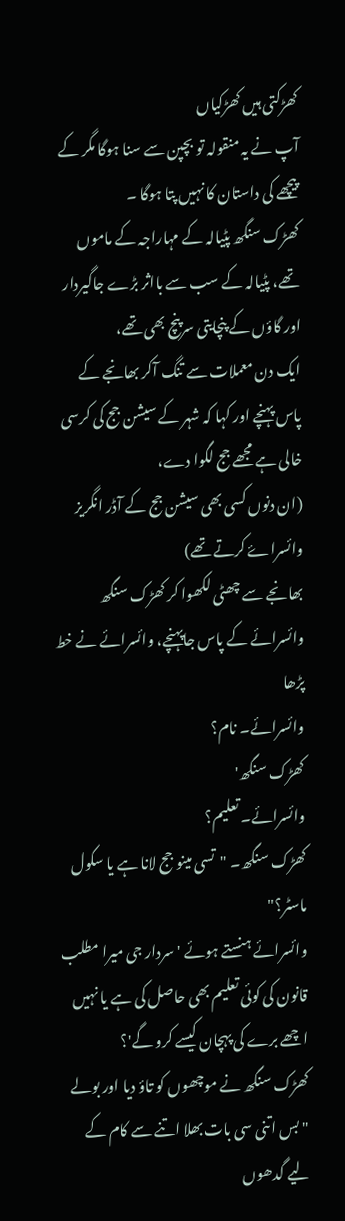کھڑکتی ہیں کھڑکیاں
آپ نے یہ منقولہ تو بچپن سے سنا ہوگا مگر کے پیچھے کی داستان کا نہیں پتا ہوگا ۔
کھڑک سنگھ پٹیالہ کے مہاراجہ کے ماموں تھے، پٹیالہ کے سب سے بااثر بڑے جاگیردار اور گاؤں کے پنچایتی سرپنچ بھی تھے،
ایک دن معملات سے تنگ آکر بھانجے کے پاس پہنچے اور کہا کہ شہر کے سیشن جج کی کرسی خالی ہے مجھے جج لگوا دے،
(ان دنوں کسی بھی سیشن جج کے آڈر انگریز وائسراۓ کرتے تھے)
بھانجے سے چھٹی لکھوا کر کھڑک سنگھ وائسرائے کے پاس جاپہنچے، وائسرائے نے خط پڑھا
وائسرائے۔ نام؟
کھڑک سنگھ'
وائسرائے۔ تعلیم؟
کھڑک سنگھ۔ "تسی مینو جج لانا ہے یا سکول ماسٹر؟"
وائسرائے ہنستے ہوئے 'سردار جی میرا مطلب قانون کی کوئی تعلیم بھی حاصل کی ہے یا نہیں اچھے برے کی پہچان کیسے کرو گے'؟
کھڑک سنگھ نے موچھوں کو تاؤ دیا اور بولے " بس اتنی سی بات بھلا اتنے سے کام کے لیے گدھوں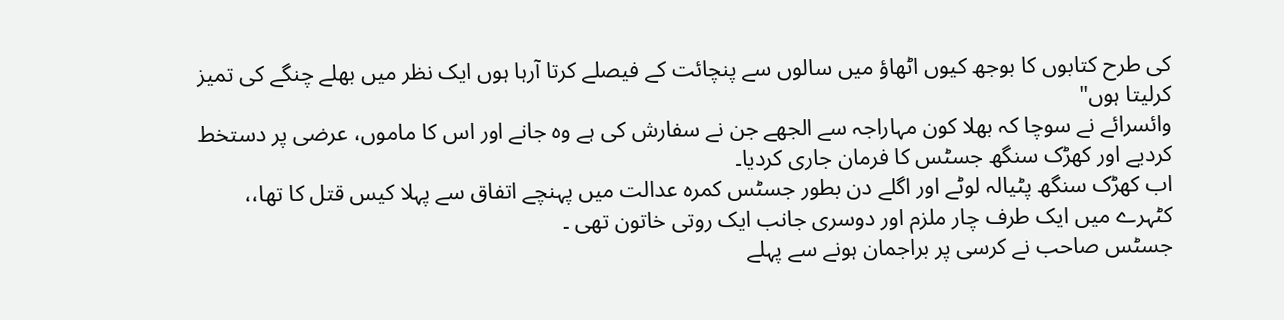کی طرح کتابوں کا بوجھ کیوں اٹھاؤ میں سالوں سے پنچائت کے فیصلے کرتا آرہا ہوں ایک نظر میں بھلے چنگے کی تمیز کرلیتا ہوں"
وائسرائے نے سوچا کہ بھلا کون مہاراجہ سے الجھے جن نے سفارش کی ہے وہ جانے اور اس کا ماموں، عرضی پر دستخط کردیے اور کھڑک سنگھ جسٹس کا فرمان جاری کردیا۔
اب کھڑک سنگھ پٹیالہ لوٹے اور اگلے دن بطور جسٹس کمرہ عدالت میں پہنچے اتفاق سے پہلا کیس قتل کا تھا،،
کٹہرے میں ایک طرف چار ملزم اور دوسری جانب ایک روتی خاتون تھی ۔
جسٹس صاحب نے کرسی پر براجمان ہونے سے پہلے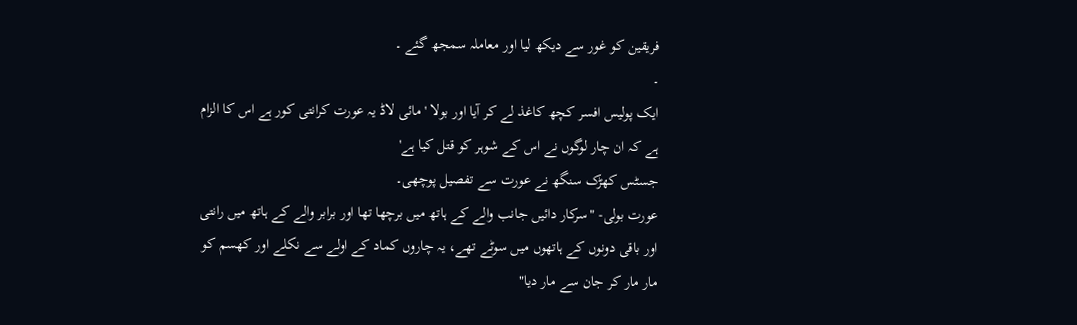فریقین کو غور سے دیکھ لیا اور معاملہ سمجھ گئے ۔
۔
ایک پولیس افسر کچھ کاغذ لے کر آیا اور بولا 'مائی لاڈ یہ عورت کرانتی کور ہے اس کا الزام ہے کہ ان چار لوگوں نے اس کے شوہر کو قتل کیا ہے'
جسٹس کھڑک سنگھ نے عورت سے تفصیل پوچھی۔
عورت بولی- "سرکار دائیں جانب والے کے ہاتھ میں برچھا تھا اور برابر والے کے ہاتھ میں رانتی اور باقی دونوں کے ہاتھوں میں سوٹے تھے، یہ چاروں کماد کے اولے سے نکلے اور کھسم کو مار مار کر جان سے مار دیا"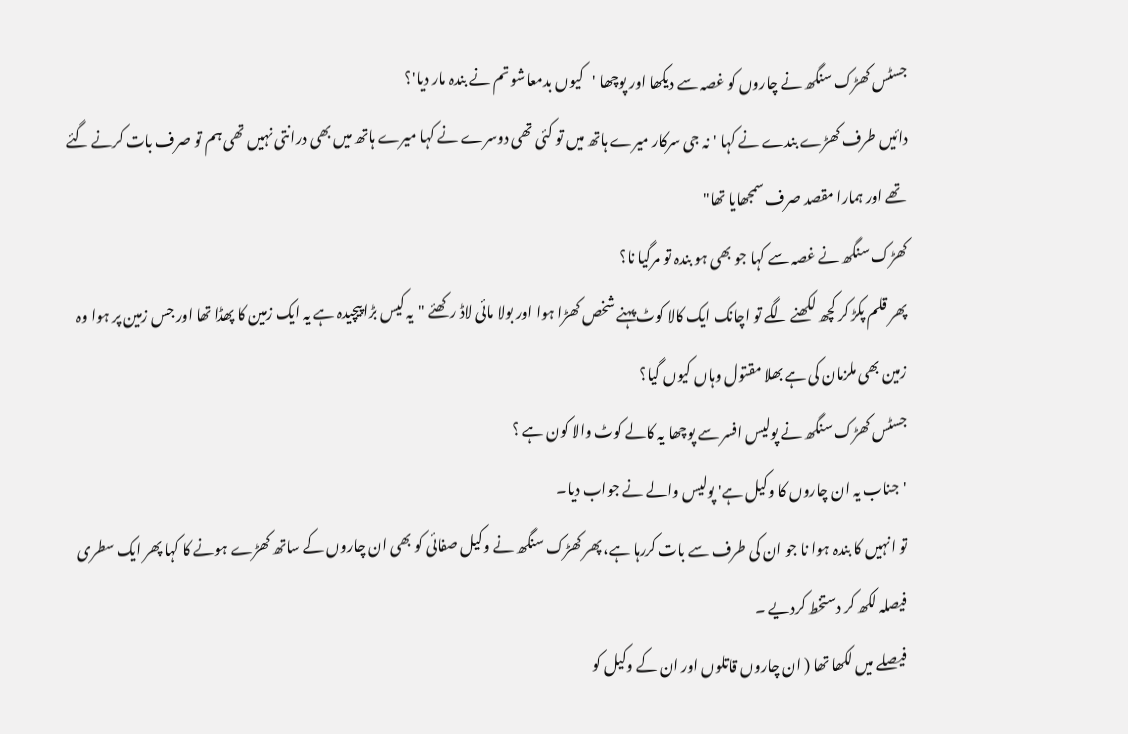جسٹس کھڑک سنگھ نے چاروں کو غصہ سے دیکھا اور پوچھا 'کیوں بدمعاشو تم نے بندہ مار دیا'؟
دائیں طرف کھڑے بندے نے کہا 'نہ جی سرکار میرے ہاتھ میں تو کئی تھی دوسرے نے کہا میرے ہاتھ میں بھی درانتی نہیں تھی ہم تو صرف بات کرنے گئے تھے اور ہمارا مقصد صرف سمجھایا تھا"
کھڑک سنگھ نے غصہ سے کہا جو بھی ہو بندہ تو مرگیا نا؟
پھر قلم پکڑ کر کچھ لکھنے لگے تو اچانک ایک کالا کوٹ پہنے شخص کھڑا ہوا اور بولا مائی لاڈ رکھئے "یہ کیس بڑا پیچیدہ ہے یہ ایک زمین کا پھڈا تھا اور جس زمین پر ہوا وہ زمین بھی ملزمان کی ہے بھلا مقتول وہاں کیوں گیا؟
جسٹس کھڑک سنگھ نے پولیس افسر سے پوچھا یہ کالے کوٹ والا کون ہے ؟
'جناب یہ ان چاروں کا وکیل ہے' پولیس والے نے جواب دیا۔
تو انہیں کا بندہ ہوا نا جو ان کی طرف سے بات کررہا ہے، پھر کھڑک سنگھ نے وکیل صفائی کو بھی ان چاروں کے ساتھ کھڑے ہونے کا کہا پھر ایک سطری فیصلہ لکھ کر دستخط کردیے ۔
فیصلے میں لکھا تھا ( ان چاروں قاتلوں اور ان کے وکیل کو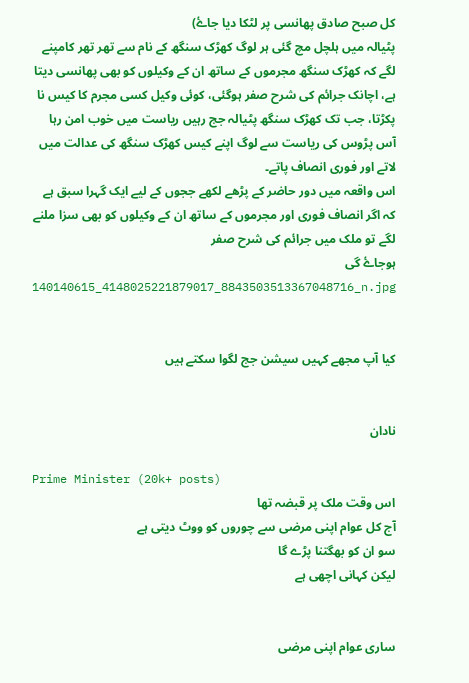کل صبح صادق پھانسی پر لٹکا دیا جاۓ)
پٹیالہ میں ہلچل مچ گئی ہر لوگ کھڑک سنگھ کے نام سے تھر تھر کامپنے لگے کہ کھڑک سنگھ مجرموں کے ساتھ ان کے وکیلوں کو بھی پھانسی دیتا ہے، اچانک جرائم کی شرح صفر ہوگئی، کوئی وکیل کسی مجرم کا کیس نا پکڑتا، جب تک کھڑک سنگھ پٹیالہ جج رہیں ریاست میں خوب امن رہا آس پڑوس کی ریاست سے لوگ اپنے کیس کھڑک سنگھ کی عدالت میں لاتے اور فوری انصاف پاتے۔
اس واقعہ میں دور حاضر کے پڑھے لکھے ججوں کے لیے ایک گہرا سبق ہے کہ اگر انصاف فوری اور مجرموں کے ساتھ ان کے وکیلوں کو بھی سزا ملنے لگے تو ملک میں جرائم کی شرح صفر
ہوجاۓ گی
140140615_4148025221879017_8843503513367048716_n.jpg


کیا آپ مجھے کہیں سیشن جج لگوا سکتے ہیں


نادان

Prime Minister (20k+ posts)
اس وقت ملک پر قبضہ تھا
آج کل عوام اپنی مرضی سے چوروں کو ووٹ دیتی ہے
سو ان کو بھگتنا پڑے گا
لیکن کہانی اچھی ہے


ساری عوام اپنی مرضی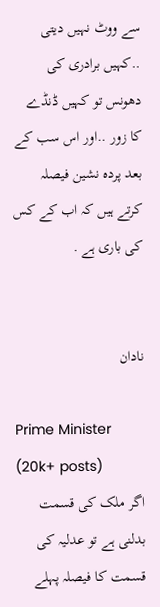سے ووٹ نہیں دیتی ..کہیں برادری کی دھونس تو کہیں ڈنڈے کا زور ..اور اس سب کے بعد پردہ نشین فیصلہ کرتے ہیں کہ اب کے کس کی باری ہے .


نادان

Prime Minister (20k+ posts)
اگر ملک کی قسمت بدلنی ہے تو عدلیہ کی قسمت کا فیصلہ پہلے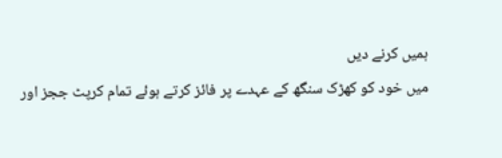ہمیں کرنے دیں
میں خود کو کھڑک سنگھ کے عہدے پر فائز کرتے ہوئے تمام کرپٹ ججز اور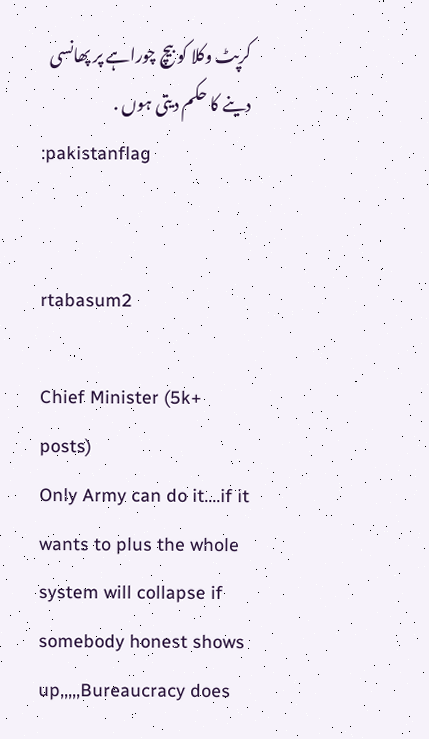کرپٹ وکلا کو بیچ چوراہے پر پھانسی دینے کا حکم دیتی ہوں .
:pakistanflag


rtabasum2

Chief Minister (5k+ posts)
Only Army can do it....if it wants to plus the whole system will collapse if somebody honest shows up,,,,,Bureaucracy does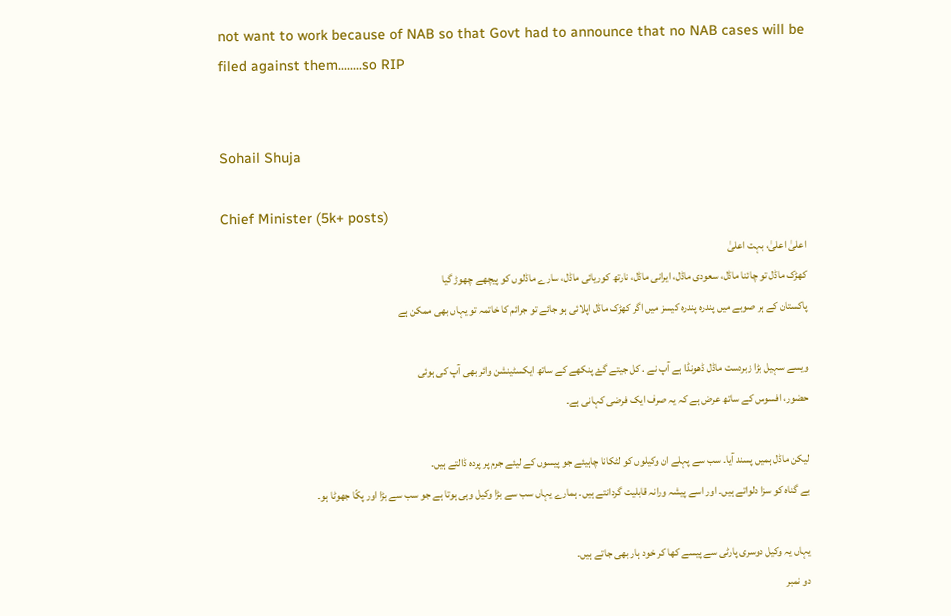not want to work because of NAB so that Govt had to announce that no NAB cases will be filed against them........so RIP


Sohail Shuja

Chief Minister (5k+ posts)
اعلیٰ اعلیٰ، بہت اعلیٰ
کھڑک ماڈل تو چائنا ماڈل، سعودی ماڈل، ایرانی ماڈل، نارتھ کوریائی ماڈل، سارے ماڈلوں کو پیچھے چھوڑ گیا
پاکستان کے ہر صوبے میں پندرہ پندرہ کیسز میں اگر کھڑک ماڈل اپلائی ہو جائے تو جرائم کا خاتمہ تو یہاں بھی ممکن ہے

ویسے سہیل بڑا زبردست ماڈل ڈھونڈا ہے آپ نے . کل جیتے گۓ پنکھے کے ساتھ ایکسٹینشن وائر بھی آپ کی ہوئی
حضور، افسوس کے ساتھ عرض ہے کہ یہ صرف ایک فرضی کہانی ہے۔

لیکن ماڈل ہمیں پسند آیا۔ سب سے پہلے ان وکیلوں کو لٹکانا چاہیئے جو پیسوں کے لیئے جرم پر پردہ ڈالتے ہیں۔
بے گناہ کو سزا دلواتے ہیں۔ اور اسے پیشہ ورانہ قابلیت گردانتے ہیں۔ ہمارے یہاں سب سے بڑا وکیل وہی ہوتا ہے جو سب سے بڑا اور پکّا جھوٹا ہو۔

یہاں یہ وکیل دوسری پارٹی سے پیسے کھا کر خود ہار بھی جاتے ہیں۔
دو نمبر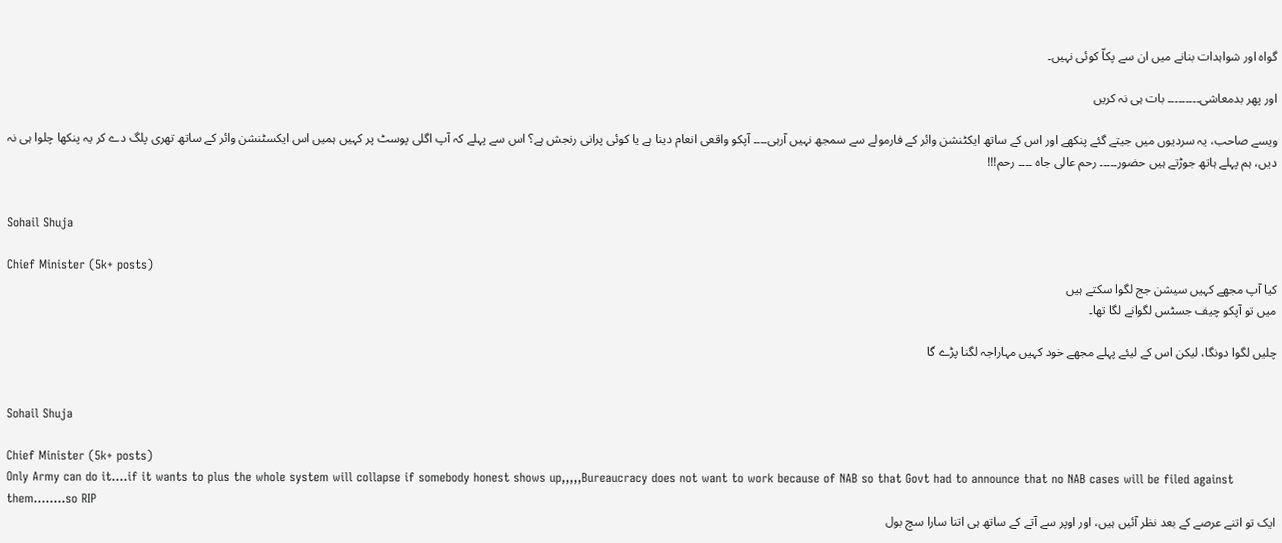گواہ اور شواہدات بنانے میں ان سے پکاّ کوئی نہیں۔

اور پھر بدمعاشی۔۔۔۔۔۔۔۔۔ بات ہی نہ کریں

ویسے صاحب، یہ سردیوں میں جیتے گئے پنکھے اور اس کے ساتھ ایکٹنشن وائر کے فارمولے سے سمجھ نہیں آرہی۔۔۔۔ آپکو واقعی انعام دینا ہے یا کوئی پرانی رنجش ہے؟ اس سے پہلے کہ آپ اگلی پوسٹ پر کہیں ہمیں اس ایکسٹنشن وائر کے ساتھ تھری پلگ دے کر یہ پنکھا چلوا ہی نہ دیں، ہم پہلے ہاتھ جوڑتے ہیں حضور۔۔۔۔۔ رحم عالی جاہ ۔۔۔۔ رحم!!!


Sohail Shuja

Chief Minister (5k+ posts)
کیا آپ مجھے کہیں سیشن جج لگوا سکتے ہیں
میں تو آپکو چیف جسٹس لگوانے لگا تھا۔

چلیں لگوا دونگا، لیکن اس کے لیئے پہلے مجھے خود کہیں مہاراجہ لگنا پڑے گا


Sohail Shuja

Chief Minister (5k+ posts)
Only Army can do it....if it wants to plus the whole system will collapse if somebody honest shows up,,,,,Bureaucracy does not want to work because of NAB so that Govt had to announce that no NAB cases will be filed against them........so RIP
ایک تو اتنے عرصے کے بعد نظر آئیں ہیں، اور اوپر سے آتے کے ساتھ ہی اتنا سارا سچ بول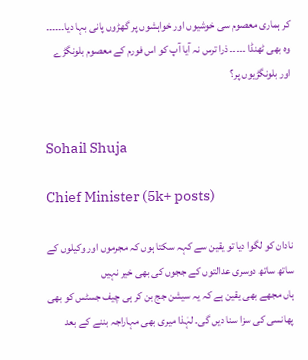کر ہماری معصوم سی خوشیوں اور خواہشوں پر گھڑوں پانی بہا دیا۔۔۔۔۔۔ وہ بھی ٹھنڈا ۔۔۔۔۔ ذرا ترس نہ آیا آپ کو اس فورم کے معصوم بلونگڑے اور بلونگڑیوں پر؟


Sohail Shuja

Chief Minister (5k+ posts)

نادان کو لگوا دیا تو یقین سے کہہ سکتا ہوں کہ مجرموں اور وکیلوں کے ساتھ ساتھ دوسری عدالتوں کے ججوں کی بھی خیر نہیں
ہاں مجھے بھی یقین ہے کہ یہ سیشن جج بن کر ہی چیف جسٹس کو بھی پھانسی کی سزا سنا دیں گی۔ لہٰذا میری بھی مہاراجہ بننے کے بعد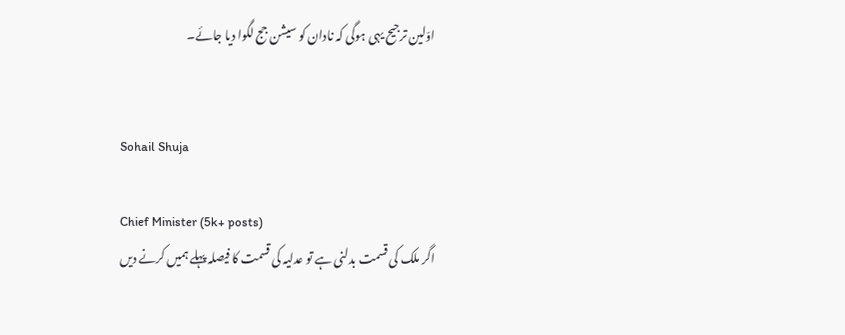اوّلین ترجیح یہی ہوگی کہ نادان کو سیشن جج لگوا دیا جائے۔


Sohail Shuja

Chief Minister (5k+ posts)
اگر ملک کی قسمت بدلنی ہے تو عدلیہ کی قسمت کا فیصلہ پہلے ہمیں کرنے دیں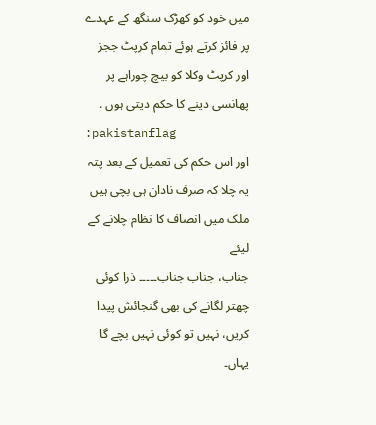میں خود کو کھڑک سنگھ کے عہدے پر فائز کرتے ہوئے تمام کرپٹ ججز اور کرپٹ وکلا کو بیچ چوراہے پر پھانسی دینے کا حکم دیتی ہوں .
:pakistanflag
اور اس حکم کی تعمیل کے بعد پتہ یہ چلا کہ صرف نادان ہی بچی ہیں ملک میں انصاف کا نظام چلانے کے لیئے
جناب، جناب جناب۔۔۔۔۔ ذرا کوئی چھتر لگانے کی بھی گنجائش پیدا کریں، نہیں تو کوئی نہیں بچے گا یہاں۔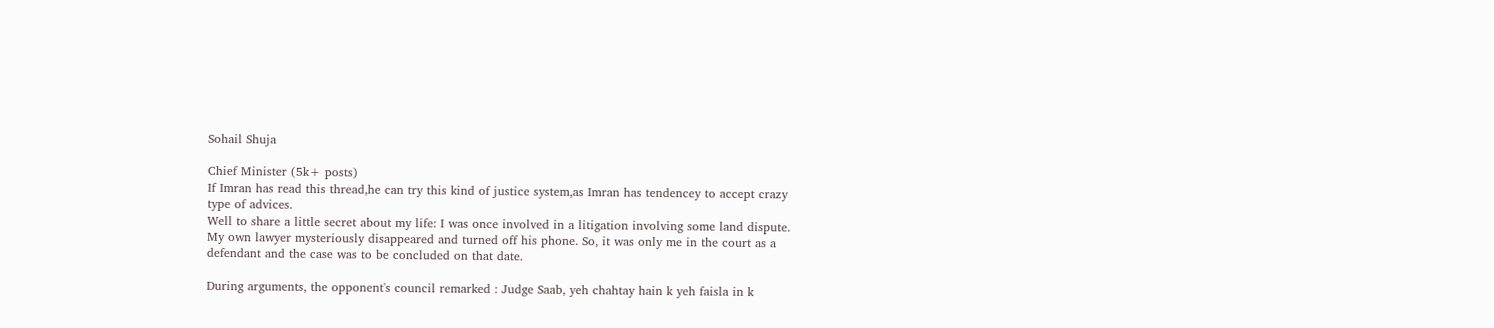Sohail Shuja

Chief Minister (5k+ posts)
If Imran has read this thread,he can try this kind of justice system,as Imran has tendencey to accept crazy type of advices.
Well to share a little secret about my life: I was once involved in a litigation involving some land dispute. My own lawyer mysteriously disappeared and turned off his phone. So, it was only me in the court as a defendant and the case was to be concluded on that date.

During arguments, the opponent's council remarked : Judge Saab, yeh chahtay hain k yeh faisla in k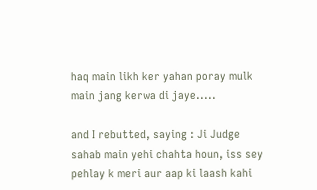haq main likh ker yahan poray mulk main jang kerwa di jaye.....

and I rebutted, saying : Ji Judge sahab main yehi chahta houn, iss sey pehlay k meri aur aap ki laash kahi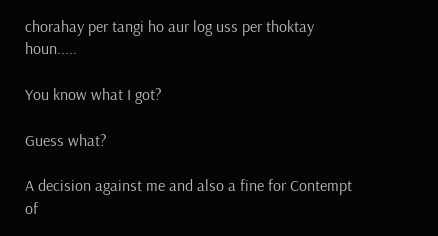chorahay per tangi ho aur log uss per thoktay houn.....

You know what I got?

Guess what?

A decision against me and also a fine for Contempt of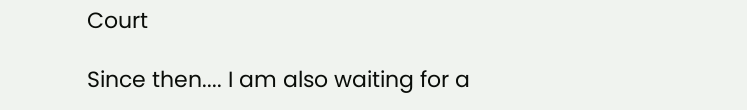Court

Since then.... I am also waiting for a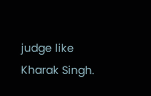judge like Kharak Singh.